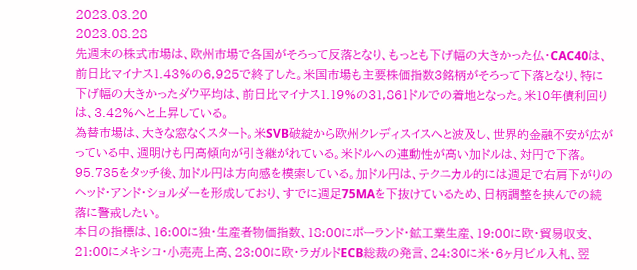2023.03.20
2023.08.28
先週末の株式市場は、欧州市場で各国がそろって反落となり、もっとも下げ幅の大きかった仏・CAC40は、前日比マイナス1.43%の6,925で終了した。米国市場も主要株価指数3銘柄がそろって下落となり、特に下げ幅の大きかったダウ平均は、前日比マイナス1.19%の31,861ドルでの着地となった。米10年債利回りは、3.42%へと上昇している。
為替市場は、大きな窓なくスタート。米SVB破綻から欧州クレディスイスへと波及し、世界的金融不安が広がっている中、週明けも円高傾向が引き継がれている。米ドルへの連動性が高い加ドルは、対円で下落。95.735をタッチ後、加ドル円は方向感を模索している。加ドル円は、テクニカル的には週足で右肩下がりのヘッド・アンド・ショルダーを形成しており、すでに週足75MAを下抜けているため、日柄調整を挟んでの続落に警戒したい。
本日の指標は、16:00に独・生産者物価指数、18:00にポーランド・鉱工業生産、19:00に欧・貿易収支、21:00にメキシコ・小売売上高、23:00に欧・ラガルドECB総裁の発言、24:30に米・6ヶ月ビル入札、翌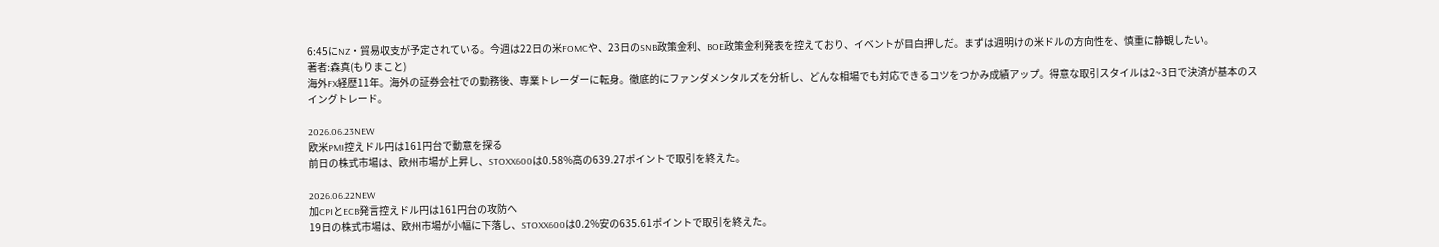6:45にNZ・貿易収支が予定されている。今週は22日の米FOMCや、23日のSNB政策金利、BOE政策金利発表を控えており、イベントが目白押しだ。まずは週明けの米ドルの方向性を、慎重に静観したい。
著者:森真(もりまこと)
海外FX経歴11年。海外の証券会社での勤務後、専業トレーダーに転身。徹底的にファンダメンタルズを分析し、どんな相場でも対応できるコツをつかみ成績アップ。得意な取引スタイルは2~3日で決済が基本のスイングトレード。

2026.06.23NEW
欧米PMI控えドル円は161円台で動意を探る
前日の株式市場は、欧州市場が上昇し、STOXX600は0.58%高の639.27ポイントで取引を終えた。

2026.06.22NEW
加CPIとECB発言控えドル円は161円台の攻防へ
19日の株式市場は、欧州市場が小幅に下落し、STOXX600は0.2%安の635.61ポイントで取引を終えた。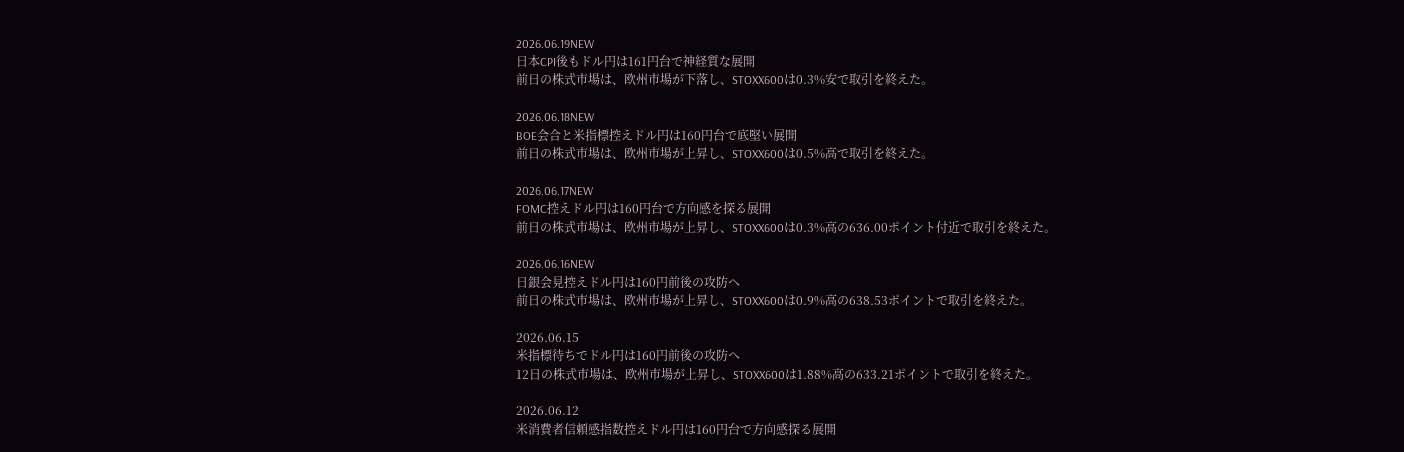2026.06.19NEW
日本CPI後もドル円は161円台で神経質な展開
前日の株式市場は、欧州市場が下落し、STOXX600は0.3%安で取引を終えた。

2026.06.18NEW
BOE会合と米指標控えドル円は160円台で底堅い展開
前日の株式市場は、欧州市場が上昇し、STOXX600は0.5%高で取引を終えた。

2026.06.17NEW
FOMC控えドル円は160円台で方向感を探る展開
前日の株式市場は、欧州市場が上昇し、STOXX600は0.3%高の636.00ポイント付近で取引を終えた。

2026.06.16NEW
日銀会見控えドル円は160円前後の攻防へ
前日の株式市場は、欧州市場が上昇し、STOXX600は0.9%高の638.53ポイントで取引を終えた。

2026.06.15
米指標待ちでドル円は160円前後の攻防へ
12日の株式市場は、欧州市場が上昇し、STOXX600は1.88%高の633.21ポイントで取引を終えた。

2026.06.12
米消費者信頼感指数控えドル円は160円台で方向感探る展開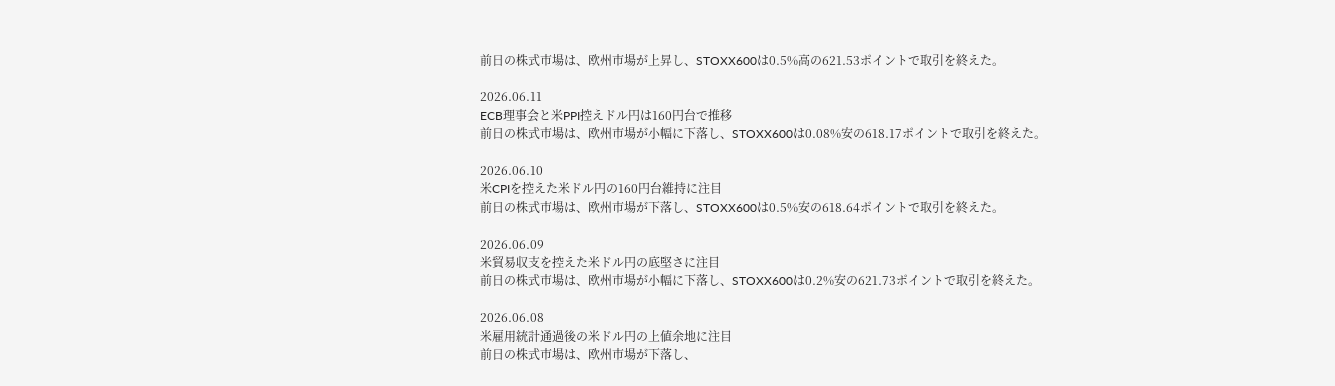前日の株式市場は、欧州市場が上昇し、STOXX600は0.5%高の621.53ポイントで取引を終えた。

2026.06.11
ECB理事会と米PPI控えドル円は160円台で推移
前日の株式市場は、欧州市場が小幅に下落し、STOXX600は0.08%安の618.17ポイントで取引を終えた。

2026.06.10
米CPIを控えた米ドル円の160円台維持に注目
前日の株式市場は、欧州市場が下落し、STOXX600は0.5%安の618.64ポイントで取引を終えた。

2026.06.09
米貿易収支を控えた米ドル円の底堅さに注目
前日の株式市場は、欧州市場が小幅に下落し、STOXX600は0.2%安の621.73ポイントで取引を終えた。

2026.06.08
米雇用統計通過後の米ドル円の上値余地に注目
前日の株式市場は、欧州市場が下落し、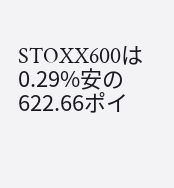STOXX600は0.29%安の622.66ポイ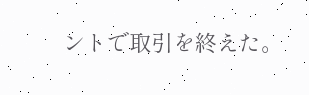ントで取引を終えた。